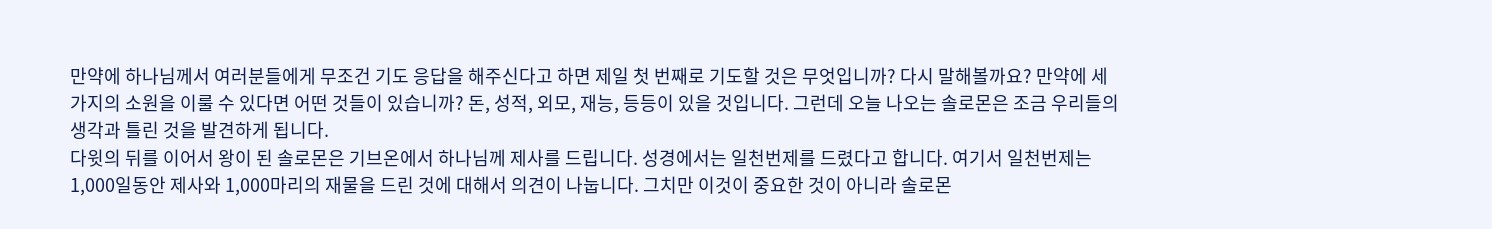만약에 하나님께서 여러분들에게 무조건 기도 응답을 해주신다고 하면 제일 첫 번째로 기도할 것은 무엇입니까? 다시 말해볼까요? 만약에 세가지의 소원을 이룰 수 있다면 어떤 것들이 있습니까? 돈, 성적, 외모, 재능, 등등이 있을 것입니다. 그런데 오늘 나오는 솔로몬은 조금 우리들의 생각과 틀린 것을 발견하게 됩니다.
다윗의 뒤를 이어서 왕이 된 솔로몬은 기브온에서 하나님께 제사를 드립니다. 성경에서는 일천번제를 드렸다고 합니다. 여기서 일천번제는 1,000일동안 제사와 1,000마리의 재물을 드린 것에 대해서 의견이 나눕니다. 그치만 이것이 중요한 것이 아니라 솔로몬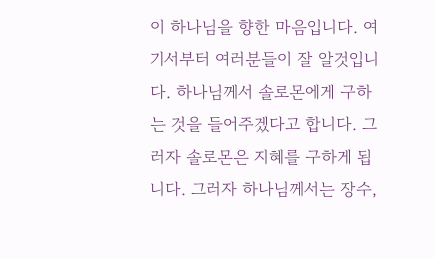이 하나님을 향한 마음입니다. 여기서부터 여러분들이 잘 알것입니다. 하나님께서 솔로몬에게 구하는 것을 들어주겠다고 합니다. 그러자 솔로몬은 지혜를 구하게 됩니다. 그러자 하나님께서는 장수,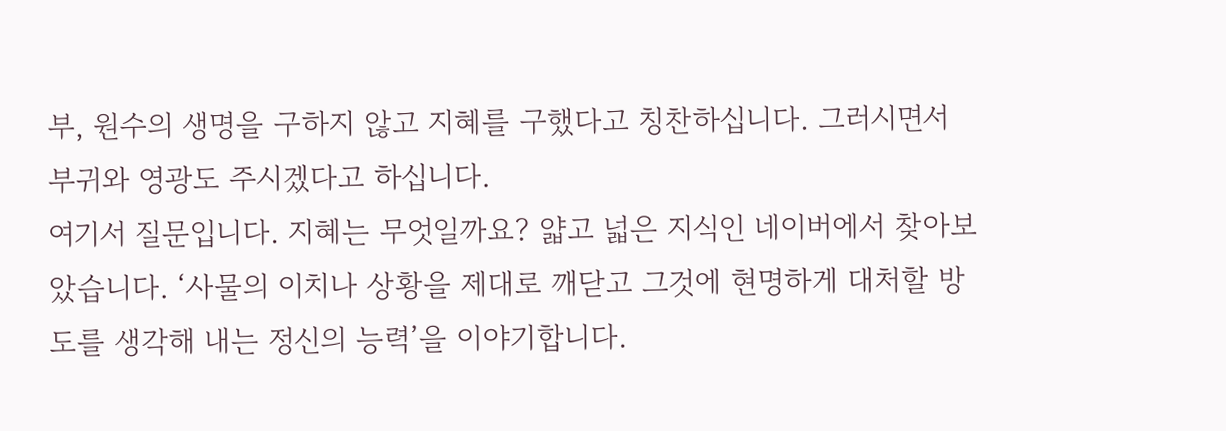부, 원수의 생명을 구하지 않고 지혜를 구했다고 칭찬하십니다. 그러시면서 부귀와 영광도 주시겠다고 하십니다.
여기서 질문입니다. 지혜는 무엇일까요? 얇고 넓은 지식인 네이버에서 찾아보았습니다. ‘사물의 이치나 상황을 제대로 깨닫고 그것에 현명하게 대처할 방도를 생각해 내는 정신의 능력’을 이야기합니다.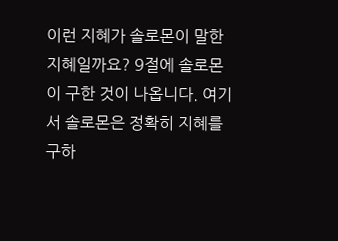이런 지혜가 솔로몬이 말한 지혜일까요? 9절에 솔로몬이 구한 것이 나옵니다. 여기서 솔로몬은 정확히 지혜를 구하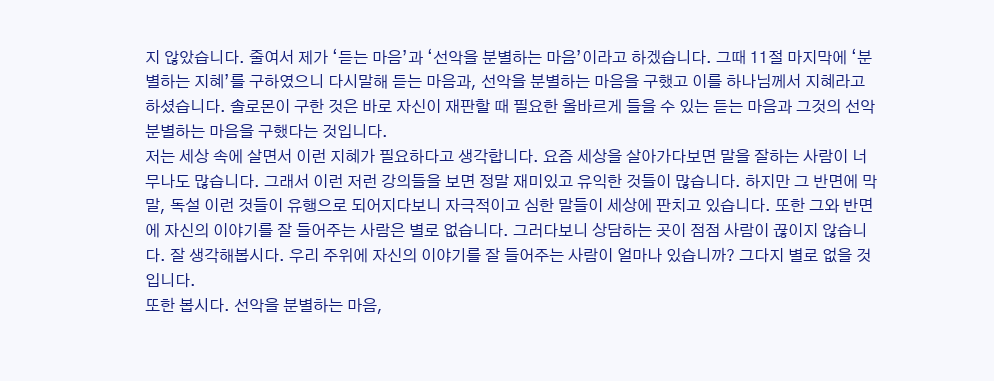지 않았습니다. 줄여서 제가 ‘듣는 마음’과 ‘선악을 분별하는 마음’이라고 하겠습니다. 그때 11절 마지막에 ‘분별하는 지혜’를 구하였으니 다시말해 듣는 마음과, 선악을 분별하는 마음을 구했고 이를 하나님께서 지혜라고 하셨습니다. 솔로몬이 구한 것은 바로 자신이 재판할 때 필요한 올바르게 들을 수 있는 듣는 마음과 그것의 선악 분별하는 마음을 구했다는 것입니다.
저는 세상 속에 살면서 이런 지혜가 필요하다고 생각합니다. 요즘 세상을 살아가다보면 말을 잘하는 사람이 너무나도 많습니다. 그래서 이런 저런 강의들을 보면 정말 재미있고 유익한 것들이 많습니다. 하지만 그 반면에 막말, 독설 이런 것들이 유행으로 되어지다보니 자극적이고 심한 말들이 세상에 판치고 있습니다. 또한 그와 반면에 자신의 이야기를 잘 들어주는 사람은 별로 없습니다. 그러다보니 상담하는 곳이 점점 사람이 끊이지 않습니다. 잘 생각해봅시다. 우리 주위에 자신의 이야기를 잘 들어주는 사람이 얼마나 있습니까? 그다지 별로 없을 것입니다.
또한 봅시다. 선악을 분별하는 마음,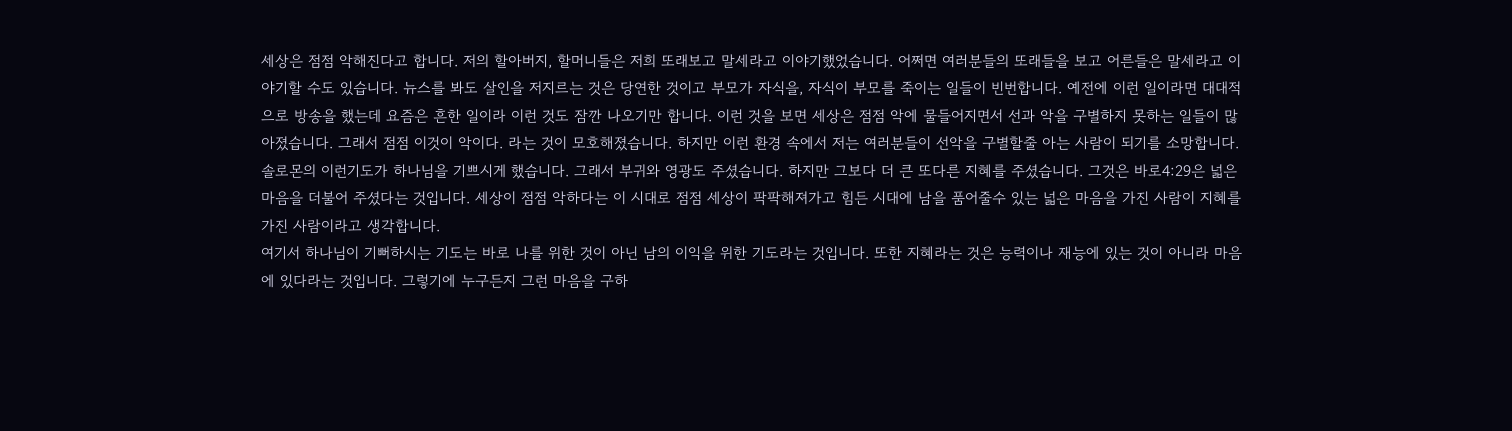세상은 점점 악해진다고 합니다. 저의 할아버지, 할머니들은 저희 또래보고 말세라고 이야기했었습니다. 어쩌면 여러분들의 또래들을 보고 어른들은 말세라고 이야기할 수도 있습니다. 뉴스를 봐도 살인을 저지르는 것은 당연한 것이고 부모가 자식을, 자식이 부모를 죽이는 일들이 빈번합니다. 예전에 이런 일이라면 대대적으로 방송을 했는데 요즘은 흔한 일이라 이런 것도 잠깐 나오기만 합니다. 이런 것을 보면 세상은 점점 악에 물들어지면서 선과 악을 구별하지 못하는 일들이 많아졌습니다. 그래서 점점 이것이 악이다. 라는 것이 모호해졌습니다. 하지만 이런 환경 속에서 저는 여러분들이 선악을 구별할줄 아는 사람이 되기를 소망합니다.
솔로몬의 이런기도가 하나님을 기쁘시게 했습니다. 그래서 부귀와 영광도 주셨습니다. 하지만 그보다 더 큰 또다른 지혜를 주셨습니다. 그것은 바로4:29은 넓은 마음을 더불어 주셨다는 것입니다. 세상이 점점 악하다는 이 시대로 점점 세상이 팍팍해져가고 힘든 시대에 남을 품어줄수 있는 넓은 마음을 가진 사람이 지혜를 가진 사람이라고 생각합니다.
여기서 하나님이 기뻐하시는 기도는 바로 나를 위한 것이 아닌 남의 이익을 위한 기도라는 것입니다. 또한 지혜라는 것은 능력이나 재능에 있는 것이 아니라 마음에 있다라는 것입니다. 그렇기에 누구든지 그런 마음을 구하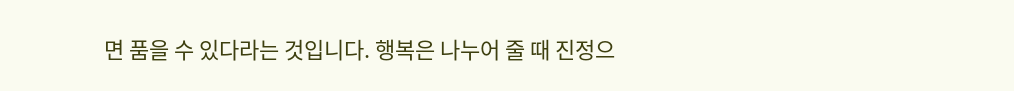면 품을 수 있다라는 것입니다. 행복은 나누어 줄 때 진정으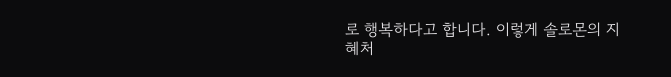로 행복하다고 합니다. 이렇게 솔로몬의 지혜처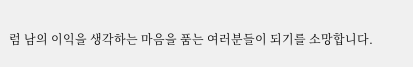럼 남의 이익을 생각하는 마음을 품는 여러분들이 되기를 소망합니다.